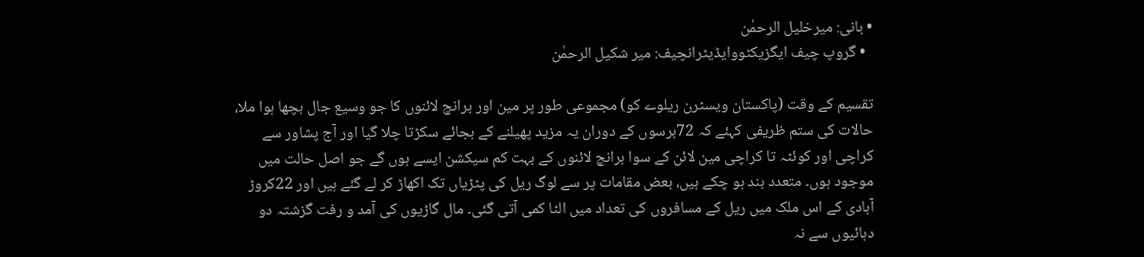• بانی: میرخلیل الرحمٰن
  • گروپ چیف ایگزیکٹووایڈیٹرانچیف: میر شکیل الرحمٰن

تقسیم کے وقت (پاکستان ویسٹرن ریلوے کو) مجموعی طور پر مین اور برانچ لائنوں کا جو وسیع جال بچھا ہوا ملا، حالات کی ستم ظریفی کہئے کہ 72برسوں کے دوران یہ مزید پھیلنے کے بجائے سکڑتا چلا گیا اور آج پشاور سے کراچی اور کوئٹہ تا کراچی مین لائن کے سوا برانچ لائنوں کے بہت کم سیکشن ایسے ہوں گے جو اصل حالت میں موجود ہوں۔ متعدد بند ہو چکے ہیں، بعض مقامات پر سے لوگ ریل کی پٹڑیاں تک اکھاڑ کر لے گئے ہیں اور 22کروڑ آبادی کے اس ملک میں ریل کے مسافروں کی تعداد میں الٹا کمی آتی گئی۔ مال گاڑیوں کی آمد و رفت گزشتہ دو دہائیوں سے نہ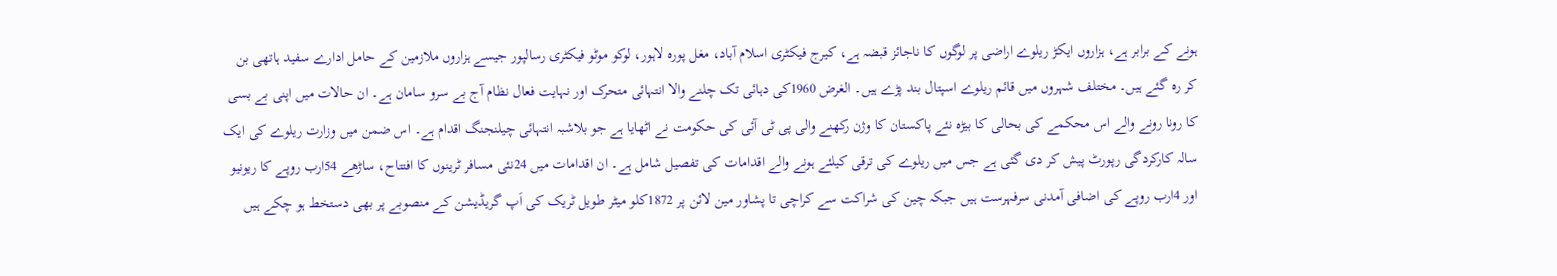ہونے کے برابر ہے، ہزاروں ایکڑ ریلوے اراضی پر لوگوں کا ناجائز قبضہ ہے، کیرج فیکٹری اسلام آباد، مغل پورہ لاہور، لوکو موٹو فیکٹری رسالپور جیسے ہزاروں ملازمین کے حامل ادارے سفید ہاتھی بن کر رہ گئے ہیں۔ مختلف شہروں میں قائم ریلوے اسپتال بند پڑے ہیں۔ الغرض 1960کی دہائی تک چلنے والا انتہائی متحرک اور نہایت فعال نظام آج بے سرو سامان ہے۔ ان حالات میں اپنی بے بسی کا رونا رونے والے اس محکمے کی بحالی کا بیڑہ نئے پاکستان کا وژن رکھنے والی پی ٹی آئی کی حکومت نے اٹھایا ہے جو بلاشبہ انتہائی چیلنجنگ اقدام ہے۔ اس ضمن میں وزارت ریلوے کی ایک سالہ کارکردگی رپورٹ پیش کر دی گئی ہے جس میں ریلوے کی ترقی کیلئے ہونے والے اقدامات کی تفصیل شامل ہے۔ ان اقدامات میں 24نئی مسافر ٹرینوں کا افتتاح، ساڑھے 54ارب روپے کا ریونیو اور 4ارب روپے کی اضافی آمدنی سرفہرست ہیں جبکہ چین کی شراکت سے کراچی تا پشاور مین لائن پر 1872کلو میٹر طویل ٹریک کی اَپ گریڈیشن کے منصوبے پر بھی دستخط ہو چکے ہیں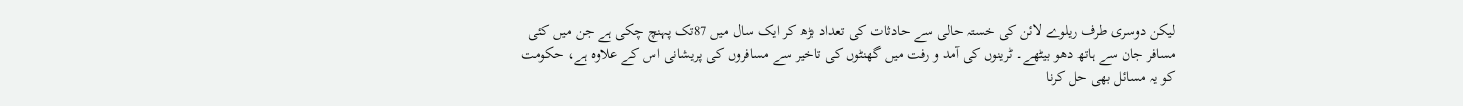لیکن دوسری طرف ریلوے لائن کی خستہ حالی سے حادثات کی تعداد بڑھ کر ایک سال میں 87تک پہنچ چکی ہے جن میں کئی مسافر جان سے ہاتھ دھو بیٹھے۔ ٹرینوں کی آمد و رفت میں گھنٹوں کی تاخیر سے مسافروں کی پریشانی اس کے علاوہ ہے، حکومت کو یہ مسائل بھی حل کرنا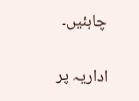چاہئیں۔

اداریہ پر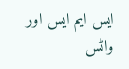ایس ایم ایس اور واٹس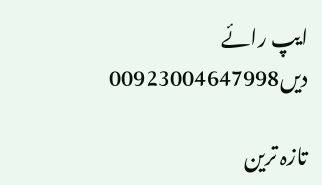ایپ رائے دیں00923004647998

تازہ ترین